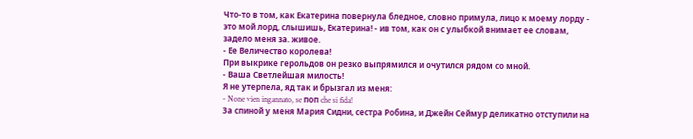Что-то в том, как Екатерина повернула бледное, словно примула, лицо к моему лорду - это мой лорд, слышишь, Екатерина! - ив том, как он с улыбкой внимает ее словам, задело меня за. живое.
- Ее Величество королева!
При выкрике герольдов он резко выпрямился и очутился рядом со мной.
- Ваша Светлейшая милость!
Я не утерпела, яд так и брызгал из меня:
- None vien ingannato, se поп che si fida!
За спиной у меня Мария Сидни, сестра Робина, и Джейн Сеймур деликатно отступили на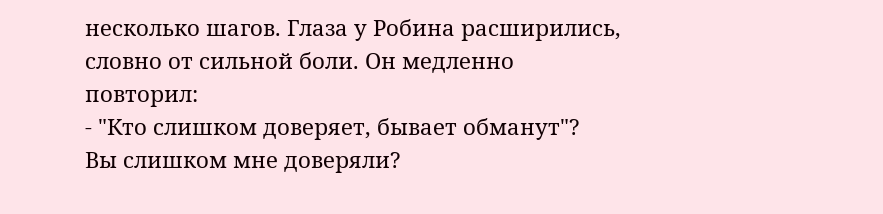несколько шагов. Глаза у Робина расширились, словно от сильной боли. Он медленно повторил:
- "Кто слишком доверяет, бывает обманут"?
Вы слишком мне доверяли?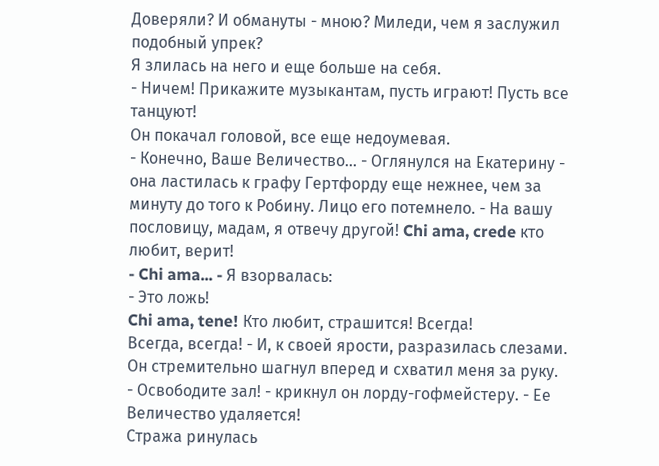Доверяли? И обмануты - мною? Миледи, чем я заслужил подобный упрек?
Я злилась на него и еще больше на себя.
- Ничем! Прикажите музыкантам, пусть играют! Пусть все танцуют!
Он покачал головой, все еще недоумевая.
- Конечно, Ваше Величество... - Оглянулся на Екатерину - она ластилась к графу Гертфорду еще нежнее, чем за минуту до того к Робину. Лицо его потемнело. - На вашу пословицу, мадам, я отвечу другой! Chi ama, crede кто любит, верит!
- Chi ama... - Я взорвалась:
- Это ложь!
Chi ama, tene! Кто любит, страшится! Всегда!
Всегда, всегда! - И, к своей ярости, разразилась слезами.
Он стремительно шагнул вперед и схватил меня за руку.
- Освободите зал! - крикнул он лорду-гофмейстеру. - Ее Величество удаляется!
Стража ринулась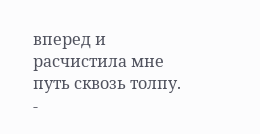вперед и расчистила мне путь сквозь толпу.
-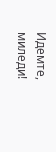Идемте, миледи!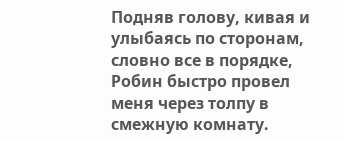Подняв голову, кивая и улыбаясь по сторонам, словно все в порядке, Робин быстро провел меня через толпу в смежную комнату.